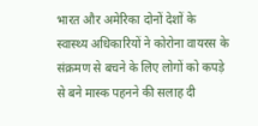भारत और अमेरिका दोनों देशों के स्वास्थ्य अधिकारियों ने कोरोना वायरस के संक्रमण से बचने के लिए लोगों को कपड़े से बने मास्क पहनने की सलाह दी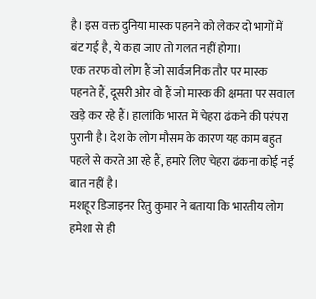है। इस वक्त दुनिया मास्क पहनने को लेकर दो भागों में बंट गई है, ये कहा जाए तो गलत नहीं होगा।
एक तरफ वो लोग हैं जो सार्वजनिक तौर पर मास्क पहनते हैं, दूसरी ओर वो हैं जो मास्क की क्षमता पर सवाल खड़े कर रहे हैं। हालांकि भारत में चेहरा ढंकने की परंपरा पुरानी है। देश के लोग मौसम के कारण यह काम बहुत पहले से करते आ रहे हैं, हमारे लिए चेहरा ढंकना कोई नई बात नहीं है।
मशहूर डिजाइनर रितु कुमार ने बताया कि भारतीय लोग हमेशा से ही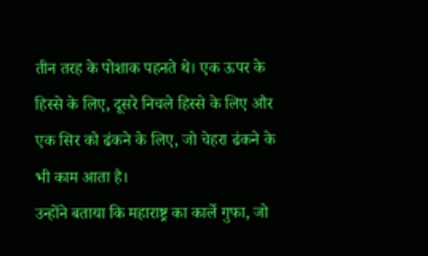तीन तरह के पोशाक पहनते थे। एक ऊपर के हिस्से के लिए, दूसरे निचले हिस्से के लिए और एक सिर को ढंकने के लिए, जो चेहरा ढंकने के भी काम आता है।
उन्होंने बताया कि महाराष्ट्र का कार्ले गुफा, जो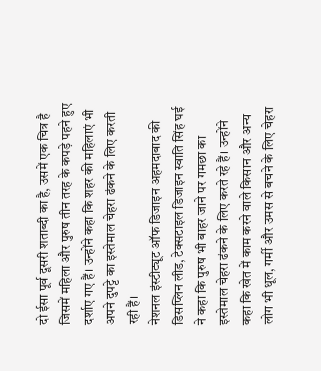दो ईसा पूर्व दूसरी शताब्दी का है, उसमें एक चित्र है जिसमें महिला और पुरुष तीन तरह के कपड़े पहने हुए दर्शाए गए हैं। उन्होंने कहा कि शहर की महिलाएं भी अपने दुपट्टे का इस्तेमाल चेहरा ढंकने के लिए करती रही हैं।
नेशनल इंस्टीट्यूट ऑफ डिजाइन अहमदाबाद की डिसप्लिन लीड, टेक्सटाइल डिजाइन स्वाति सिंह घई ने कहा कि पुरुष भी बाहर जाने पर गमछा का इस्तेमाल चेहरा ढंकने के लिए करते रहे हैं। उन्होंने कहा कि खेत में काम करने वाले किसान और अन्य लोग भी धूल, गर्मी और उमस से बचने के लिए चेहरा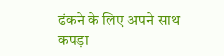ढंकने के लिए अपने साथ कपड़ा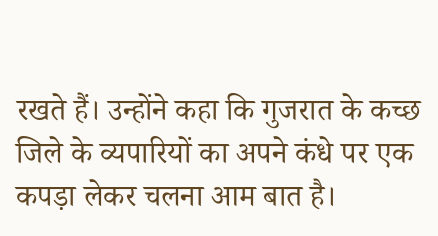रखते हैं। उन्होंने कहा कि गुजरात के कच्छ जिले के व्यपारियों का अपने कंधे पर एक कपड़ा लेकर चलना आम बात है।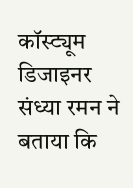कॉस्ट्यूम डिजाइनर संध्या रमन ने बताया कि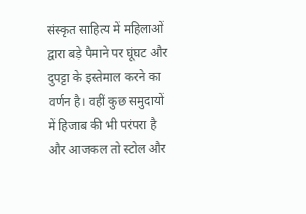संस्कृत साहित्य में महिलाओं द्वारा बड़े पैमाने पर घूंघट और दुपट्टा के इस्तेमाल करने का वर्णन है। वहीं कुछ समुदायों में हिजाब की भी परंपरा है और आजकल तो स्टोल और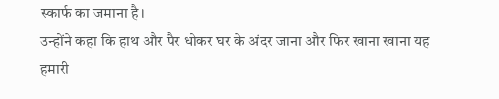स्कार्फ का जमाना है।
उन्होंने कहा कि हाथ और पैर धोकर घर के अंदर जाना और फिर खाना खाना यह हमारी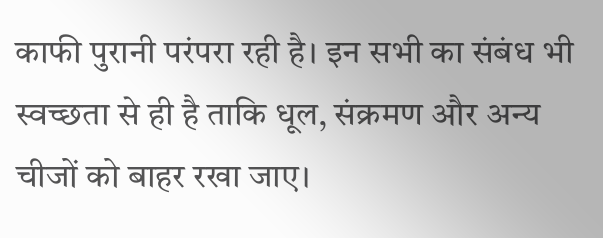काफी पुरानी परंपरा रही है। इन सभी का संबंध भी स्वच्छता से ही है ताकि धूल, संक्रमण और अन्य चीजों को बाहर रखा जाए।